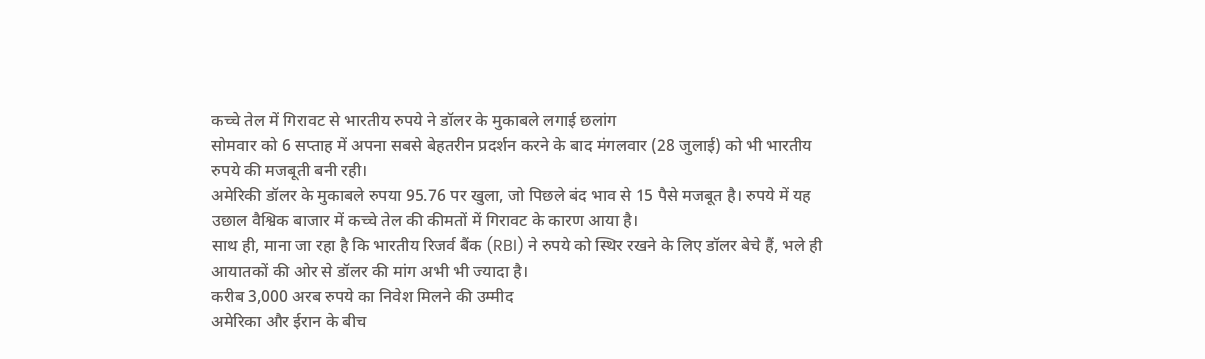कच्चे तेल में गिरावट से भारतीय रुपये ने डॉलर के मुकाबले लगाई छलांग
सोमवार को 6 सप्ताह में अपना सबसे बेहतरीन प्रदर्शन करने के बाद मंगलवार (28 जुलाई) को भी भारतीय रुपये की मजबूती बनी रही।
अमेरिकी डॉलर के मुकाबले रुपया 95.76 पर खुला, जो पिछले बंद भाव से 15 पैसे मजबूत है। रुपये में यह उछाल वैश्विक बाजार में कच्चे तेल की कीमतों में गिरावट के कारण आया है।
साथ ही, माना जा रहा है कि भारतीय रिजर्व बैंक (RBI) ने रुपये को स्थिर रखने के लिए डॉलर बेचे हैं, भले ही आयातकों की ओर से डॉलर की मांग अभी भी ज्यादा है।
करीब 3,000 अरब रुपये का निवेश मिलने की उम्मीद
अमेरिका और ईरान के बीच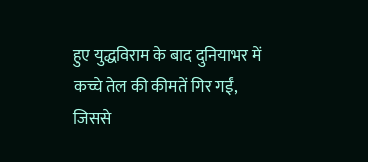हुए युद्धविराम के बाद दुनियाभर में कच्चे तेल की कीमतें गिर गईं, जिससे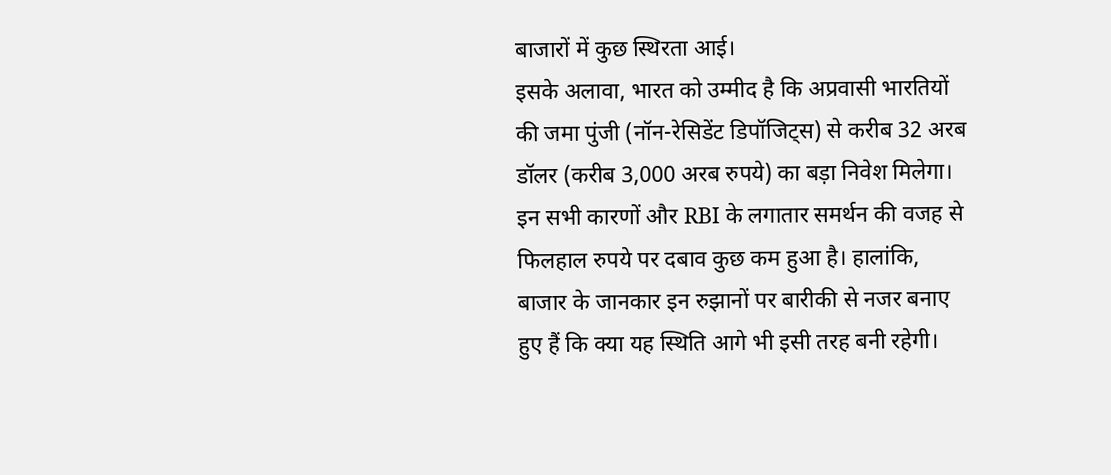बाजारों में कुछ स्थिरता आई।
इसके अलावा, भारत को उम्मीद है कि अप्रवासी भारतियों की जमा पुंजी (नॉन-रेसिडेंट डिपॉजिट्स) से करीब 32 अरब डॉलर (करीब 3,000 अरब रुपये) का बड़ा निवेश मिलेगा।
इन सभी कारणों और RBI के लगातार समर्थन की वजह से फिलहाल रुपये पर दबाव कुछ कम हुआ है। हालांकि, बाजार के जानकार इन रुझानों पर बारीकी से नजर बनाए हुए हैं कि क्या यह स्थिति आगे भी इसी तरह बनी रहेगी।